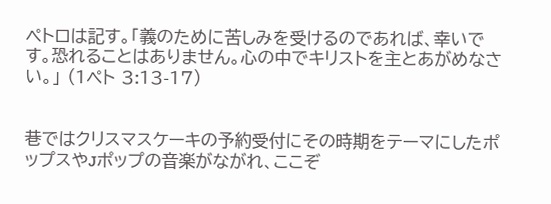ペトロは記す。「義のために苦しみを受けるのであれば、幸いです。恐れることはありません。心の中でキリストを主とあがめなさい。」 (1ペト 3:13-17)


巷ではクリスマスケーキの予約受付にその時期をテーマにしたポップスやJポップの音楽がながれ、ここぞ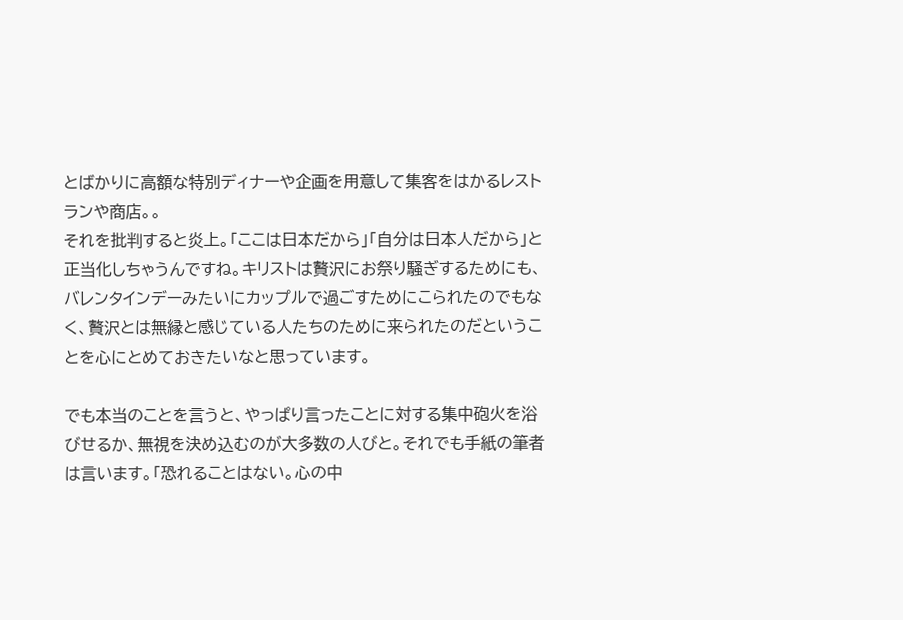とばかりに高額な特別ディナーや企画を用意して集客をはかるレストランや商店。。
それを批判すると炎上。「ここは日本だから」「自分は日本人だから」と正当化しちゃうんですね。キリストは贅沢にお祭り騒ぎするためにも、バレンタインデーみたいにカップルで過ごすためにこられたのでもなく、贅沢とは無縁と感じている人たちのために来られたのだということを心にとめておきたいなと思っています。

でも本当のことを言うと、やっぱり言ったことに対する集中砲火を浴びせるか、無視を決め込むのが大多数の人びと。それでも手紙の筆者は言います。「恐れることはない。心の中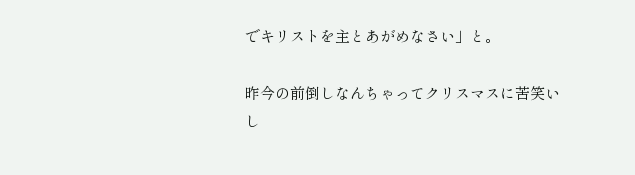でキリストを主とあがめなさい」と。

昨今の前倒しなんちゃってクリスマスに苦笑いし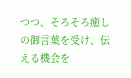つつ、そろそろ癒しの御言葉を受け、伝える機会を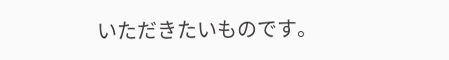いただきたいものです。